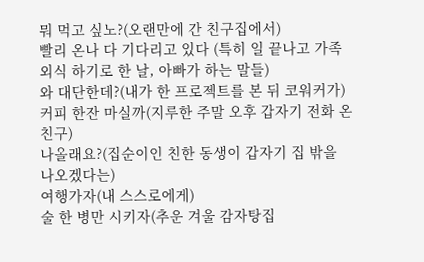뭐 먹고 싶노?(오랜만에 간 친구집에서)
빨리 온나 다 기다리고 있다 (특히 일 끝나고 가족 외식 하기로 한 날, 아빠가 하는 말들)
와 대단한데?(내가 한 프로젝트를 본 뒤 코워커가)
커피 한잔 마실까(지루한 주말 오후 갑자기 전화 온 친구)
나올래요?(집순이인 친한 동생이 갑자기 집 밖을 나오겠다는)
여행가자(내 스스로에게)
술 한 병만 시키자(추운 겨울 감자탕집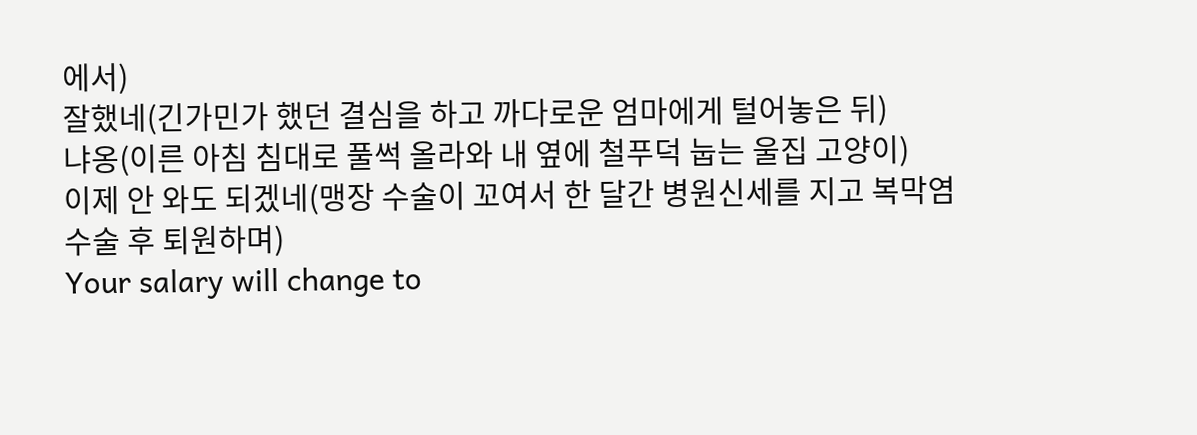에서)
잘했네(긴가민가 했던 결심을 하고 까다로운 엄마에게 털어놓은 뒤)
냐옹(이른 아침 침대로 풀썩 올라와 내 옆에 철푸덕 눕는 울집 고양이)
이제 안 와도 되겠네(맹장 수술이 꼬여서 한 달간 병원신세를 지고 복막염 수술 후 퇴원하며)
Your salary will change to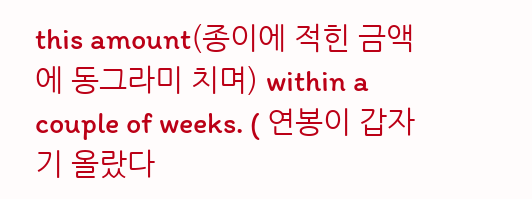this amount(종이에 적힌 금액에 동그라미 치며) within a couple of weeks. ( 연봉이 갑자기 올랐다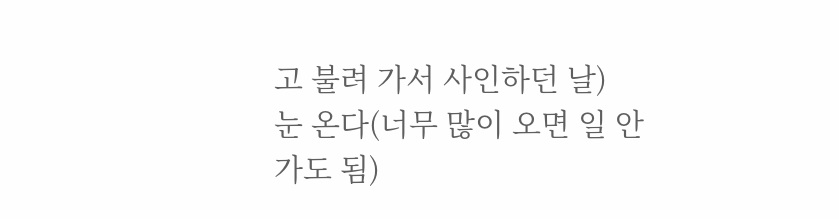고 불려 가서 사인하던 날)
눈 온다(너무 많이 오면 일 안 가도 됨)